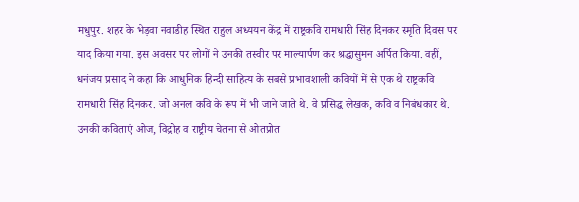मधुपुर. शहर के भेड़वा नवाडीह स्थित राहुल अध्ययन केंद्र में राष्ट्रकवि रामधारी सिंह दिनकर स्मृति दिवस पर याद किया गया. इस अवसर पर लोगों ने उनकी तस्वीर पर माल्यार्पण कर श्रद्धासुमन अर्पित किया. वहीं, धनंजय प्रसाद ने कहा कि आधुनिक हिन्दी साहित्य के सबसे प्रभावशाली कवियों में से एक थे राष्ट्रकवि रामधारी सिंह दिनकर. जो अनल कवि के रूप में भी जाने जाते थे. वे प्रसिद्ध लेखक, कवि व निबंधकार थे. उनकी कविताएं ओज, विद्रोह व राष्ट्रीय चेतना से ओतप्रोत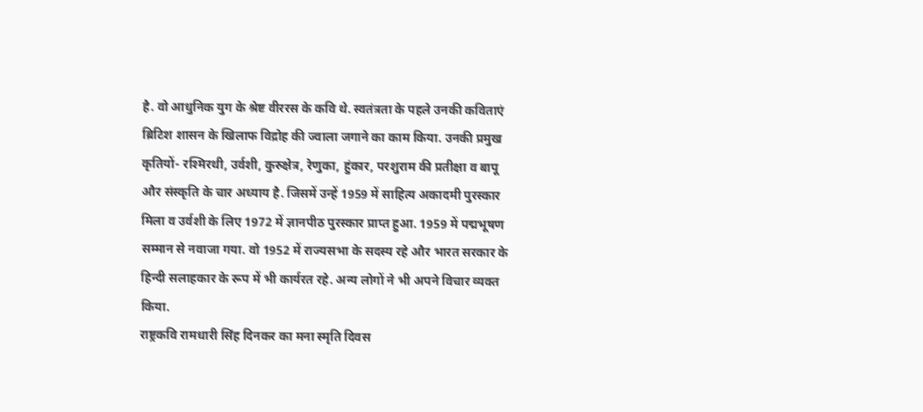है. वो आधुनिक युग के श्रेष्ट वीररस के कवि थे. स्वतंत्रता के पहले उनकी कविताएं ब्रिटिश शासन के खिलाफ विद्रोह की ज्वाला जगाने का काम किया. उनकी प्रमुख कृतियों- रश्मिरथी, उर्वशी, कुरुक्षेत्र, रेणुका, हुंकार, परशुराम की प्रतीक्षा व बापू और संस्कृति के चार अध्याय है. जिसमें उन्हें 1959 में साहित्य अकादमी पुरस्कार मिला व उर्वशी के लिए 1972 में ज्ञानपीठ पुरस्कार प्राप्त हुआ. 1959 में पद्मभूषण सम्मान से नवाजा गया. वो 1952 में राज्यसभा के सदस्य रहे और भारत सरकार के हिन्दी सलाहकार के रूप में भी कार्यरत रहे. अन्य लोगों ने भी अपने विचार व्यक्त किया.
राष्ट्रकवि रामधारी सिंह दिनकर का मना स्मृति दिवस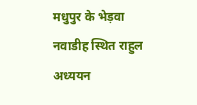मधुपुर के भेड़वा नवाडीह स्थित राहुल अध्ययन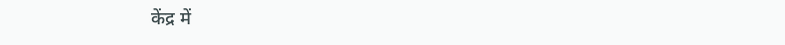केंद्र में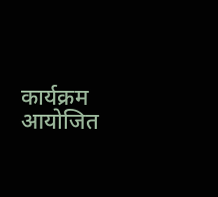कार्यक्रम आयोजित